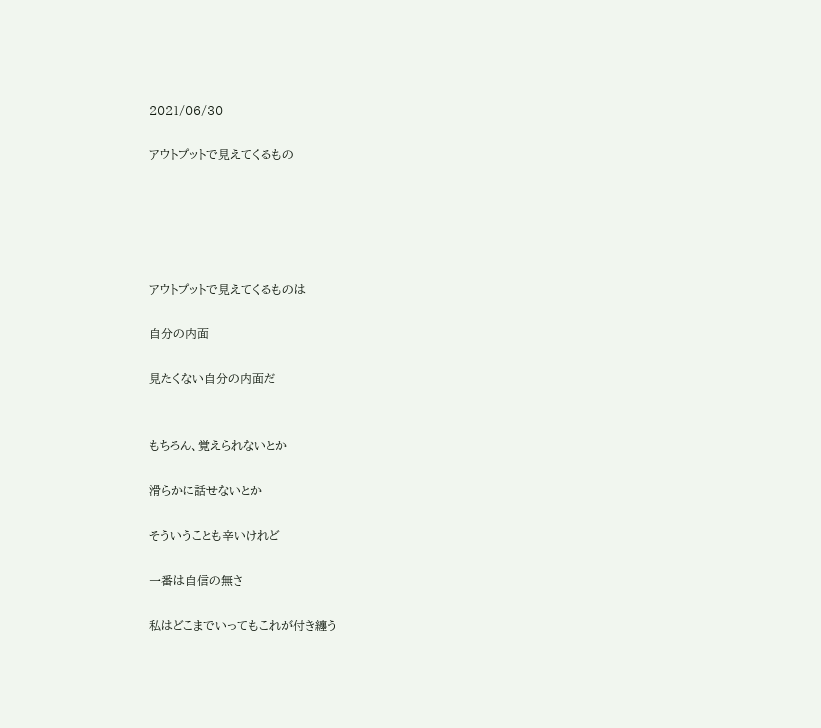2021/06/30

アウトプットで見えてくるもの





アウトプットで見えてくるものは

自分の内面

見たくない自分の内面だ


もちろん、覚えられないとか

滑らかに話せないとか

そういうことも辛いけれど

一番は自信の無さ

私はどこまでいってもこれが付き纏う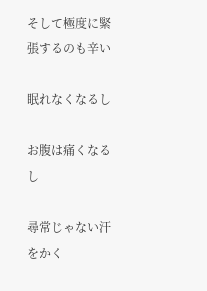そして極度に緊張するのも辛い

眠れなくなるし

お腹は痛くなるし

尋常じゃない汗をかく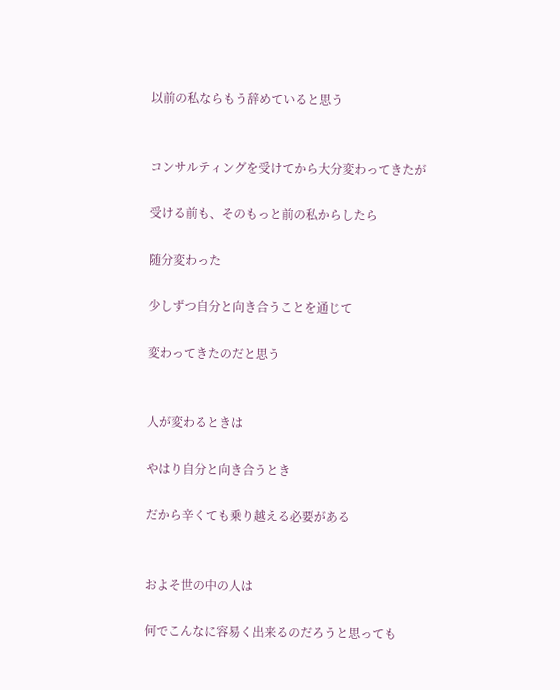以前の私ならもう辞めていると思う


コンサルティングを受けてから大分変わってきたが

受ける前も、そのもっと前の私からしたら

随分変わった

少しずつ自分と向き合うことを通じて

変わってきたのだと思う


人が変わるときは

やはり自分と向き合うとき

だから辛くても乗り越える必要がある


およそ世の中の人は

何でこんなに容易く出来るのだろうと思っても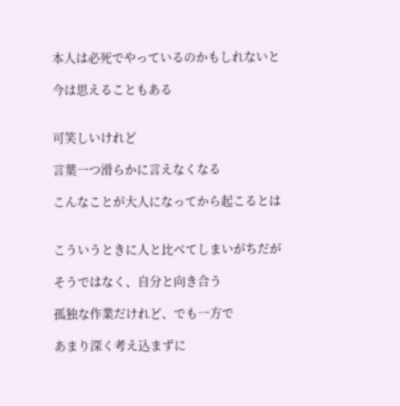本人は必死でやっているのかもしれないと

今は思えることもある


可笑しいけれど

言葉一つ滑らかに言えなくなる

こんなことが大人になってから起こるとは


こういうときに人と比べてしまいがちだが

そうではなく、自分と向き合う

孤独な作業だけれど、でも一方で

あまり深く考え込まずに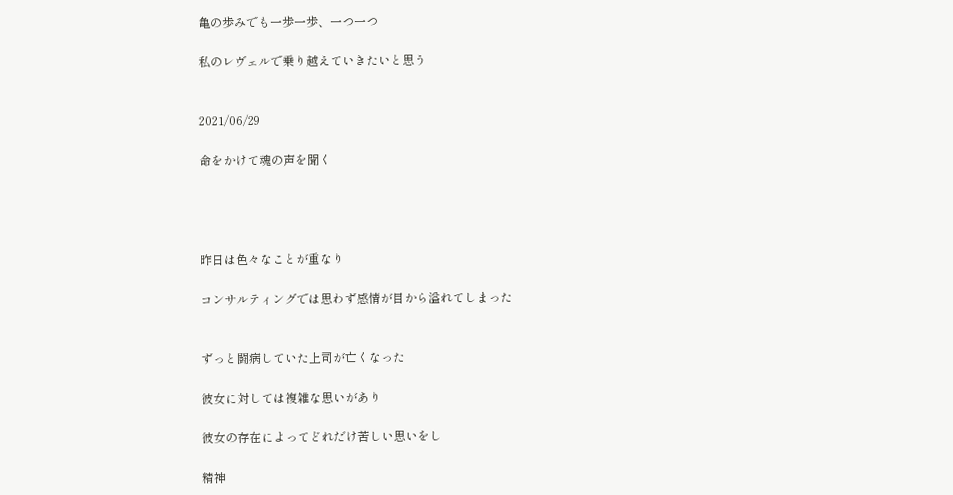亀の歩みでも一歩一歩、一つ一つ

私のレヴェルで乗り越えていきたいと思う


2021/06/29

命をかけて魂の声を聞く




昨日は色々なことが重なり

コンサルティングでは思わず感情が目から溢れてしまった


ずっと闘病していた上司が亡くなった

彼女に対しては複雑な思いがあり

彼女の存在によってどれだけ苦しい思いをし

精神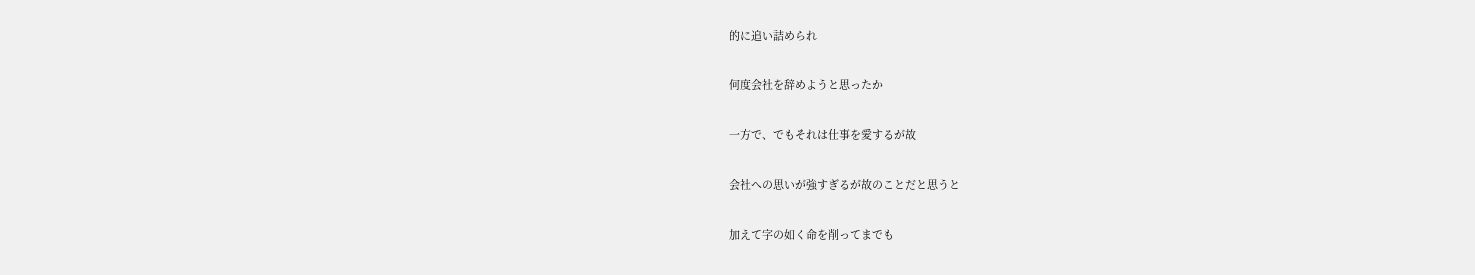的に追い詰められ

何度会社を辞めようと思ったか

一方で、でもそれは仕事を愛するが故

会社への思いが強すぎるが故のことだと思うと

加えて字の如く命を削ってまでも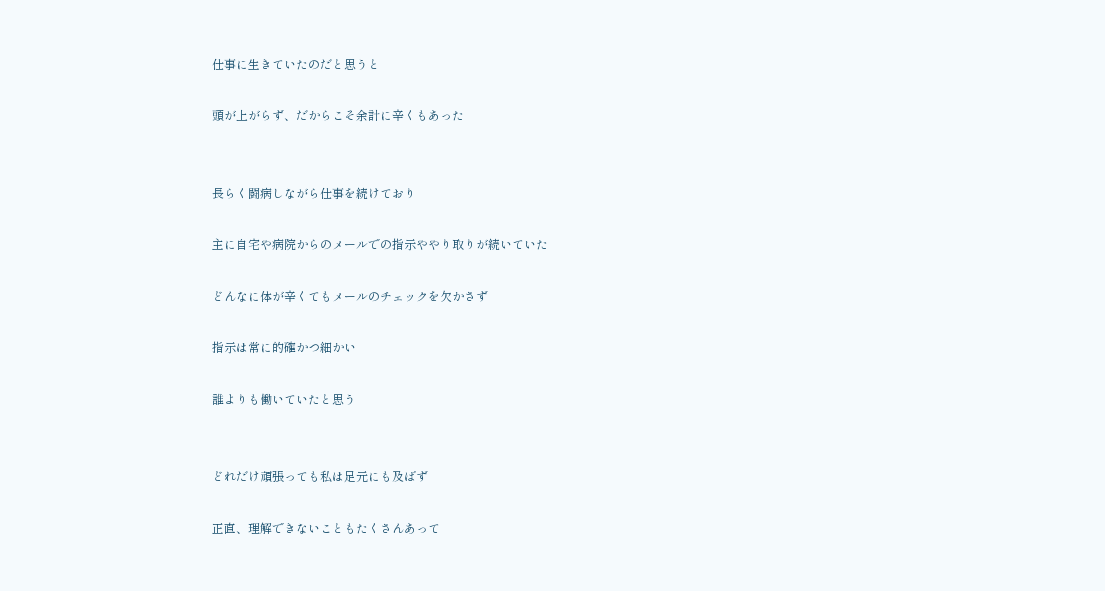仕事に生きていたのだと思うと

頭が上がらず、だからこそ余計に辛くもあった


長らく闘病しながら仕事を続けており

主に自宅や病院からのメールでの指示ややり取りが続いていた

どんなに体が辛くてもメールのチェックを欠かさず

指示は常に的確かつ細かい

誰よりも働いていたと思う


どれだけ頑張っても私は足元にも及ばず

正直、理解できないこともたくさんあって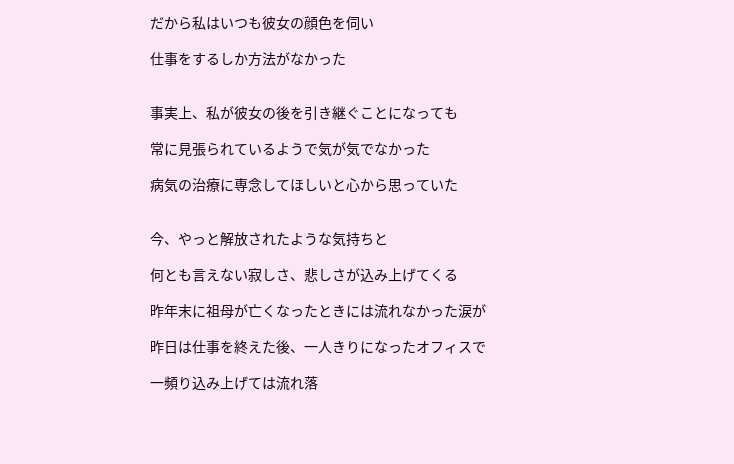だから私はいつも彼女の顔色を伺い

仕事をするしか方法がなかった


事実上、私が彼女の後を引き継ぐことになっても

常に見張られているようで気が気でなかった

病気の治療に専念してほしいと心から思っていた


今、やっと解放されたような気持ちと

何とも言えない寂しさ、悲しさが込み上げてくる

昨年末に祖母が亡くなったときには流れなかった涙が

昨日は仕事を終えた後、一人きりになったオフィスで

一頻り込み上げては流れ落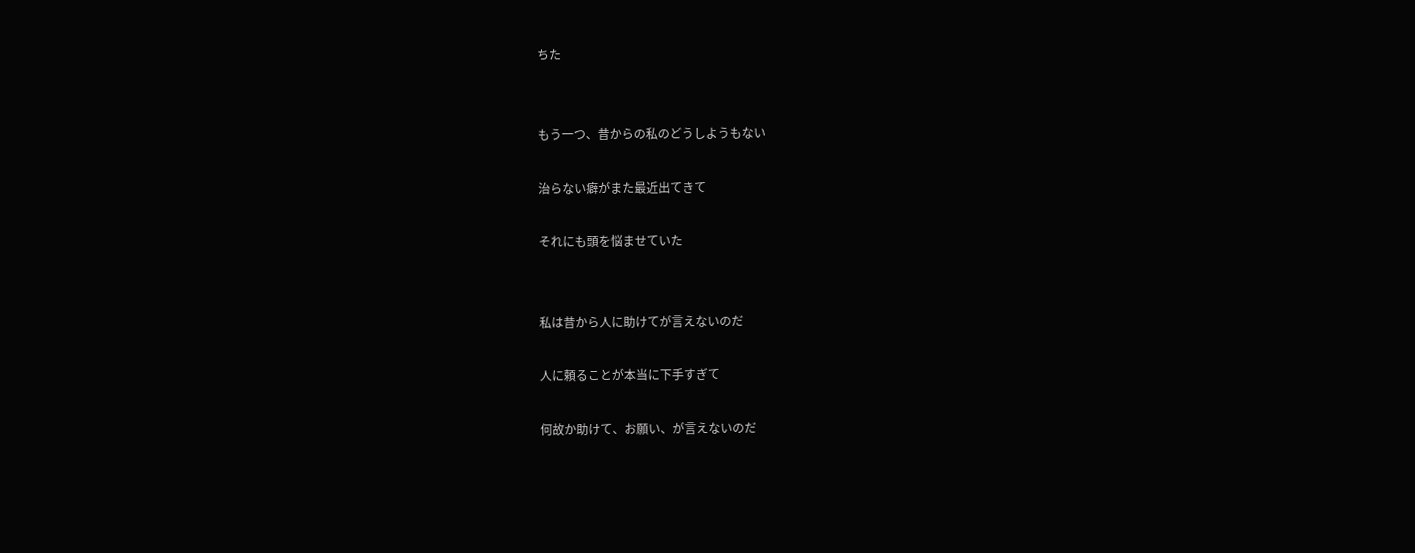ちた


もう一つ、昔からの私のどうしようもない

治らない癖がまた最近出てきて

それにも頭を悩ませていた


私は昔から人に助けてが言えないのだ

人に頼ることが本当に下手すぎて

何故か助けて、お願い、が言えないのだ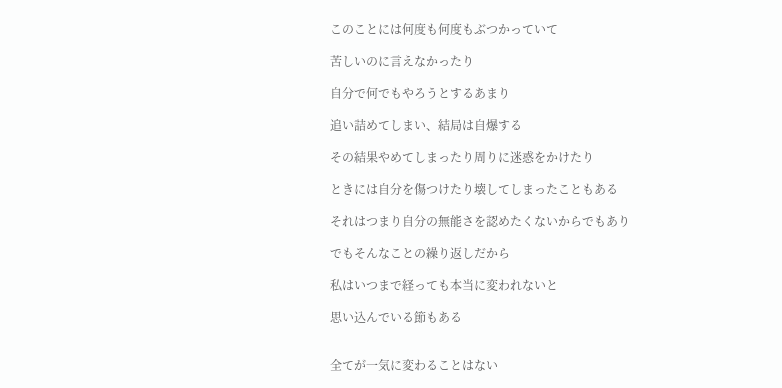このことには何度も何度もぶつかっていて

苦しいのに言えなかったり

自分で何でもやろうとするあまり

追い詰めてしまい、結局は自爆する

その結果やめてしまったり周りに迷惑をかけたり

ときには自分を傷つけたり壊してしまったこともある

それはつまり自分の無能さを認めたくないからでもあり

でもそんなことの繰り返しだから

私はいつまで経っても本当に変われないと

思い込んでいる節もある


全てが一気に変わることはない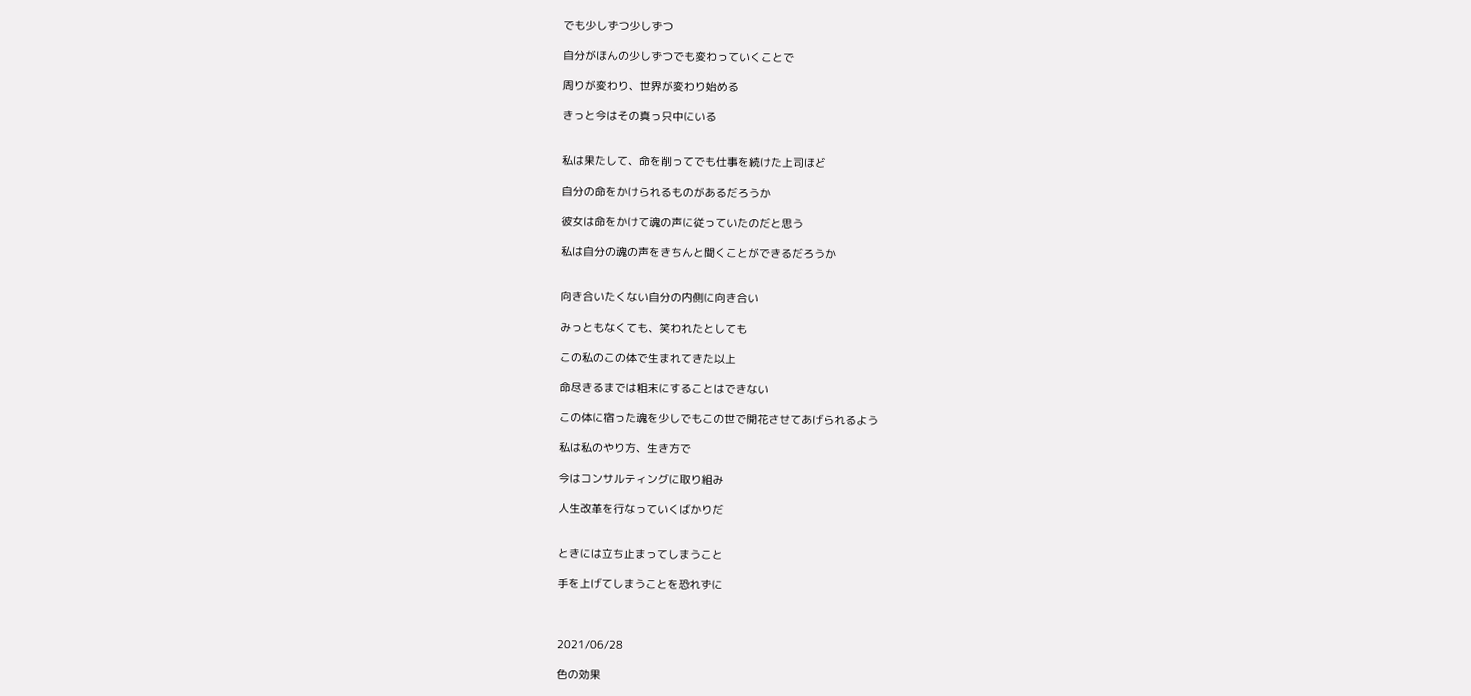でも少しずつ少しずつ

自分がほんの少しずつでも変わっていくことで

周りが変わり、世界が変わり始める

きっと今はその真っ只中にいる


私は果たして、命を削ってでも仕事を続けた上司ほど

自分の命をかけられるものがあるだろうか

彼女は命をかけて魂の声に従っていたのだと思う

私は自分の魂の声をきちんと聞くことができるだろうか


向き合いたくない自分の内側に向き合い

みっともなくても、笑われたとしても

この私のこの体で生まれてきた以上

命尽きるまでは粗末にすることはできない

この体に宿った魂を少しでもこの世で開花させてあげられるよう

私は私のやり方、生き方で

今はコンサルティングに取り組み

人生改革を行なっていくばかりだ


ときには立ち止まってしまうこと

手を上げてしまうことを恐れずに



2021/06/28

色の効果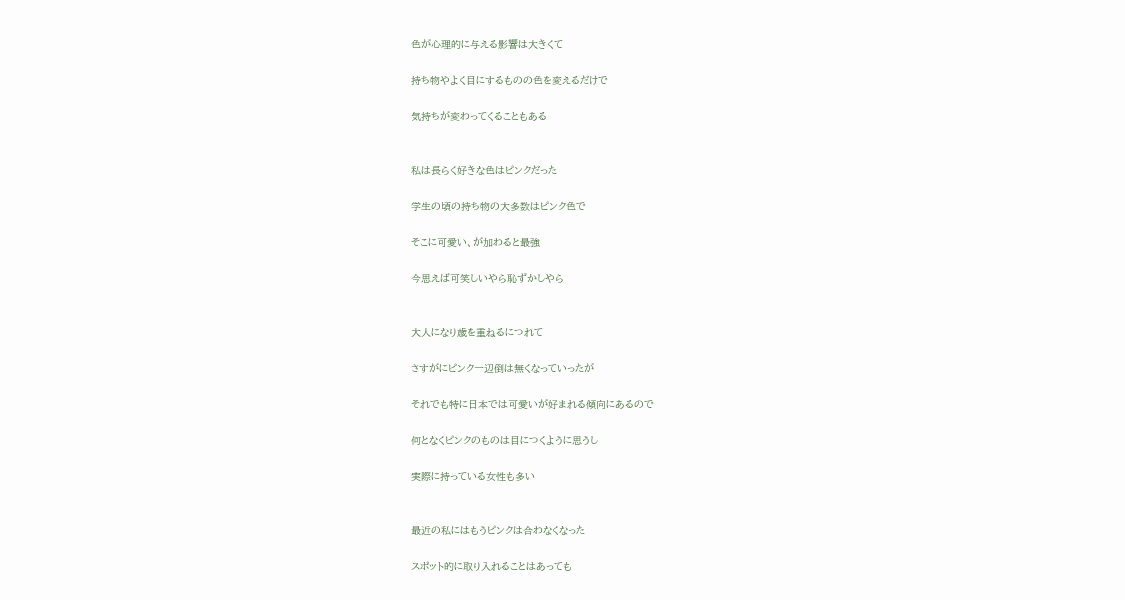色が心理的に与える影響は大きくて

持ち物やよく目にするものの色を変えるだけで

気持ちが変わってくることもある


私は長らく好きな色はピンクだった

学生の頃の持ち物の大多数はピンク色で

そこに可愛い、が加わると最強

今思えば可笑しいやら恥ずかしやら


大人になり歳を重ねるにつれて

さすがにピンク一辺倒は無くなっていったが

それでも特に日本では可愛いが好まれる傾向にあるので

何となくピンクのものは目につくように思うし

実際に持っている女性も多い


最近の私にはもうピンクは合わなくなった

スポット的に取り入れることはあっても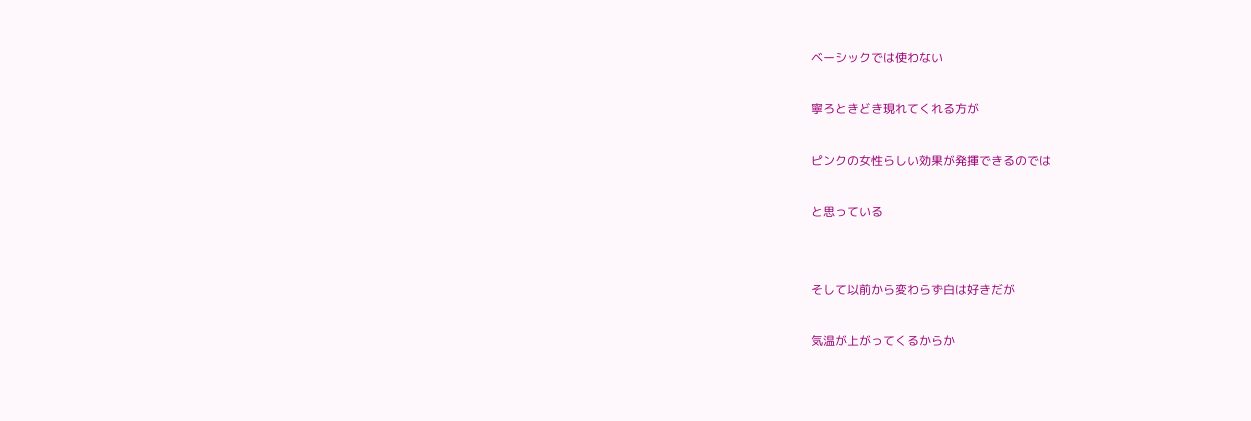ベーシックでは使わない

寧ろときどき現れてくれる方が

ピンクの女性らしい効果が発揮できるのでは

と思っている


そして以前から変わらず白は好きだが

気温が上がってくるからか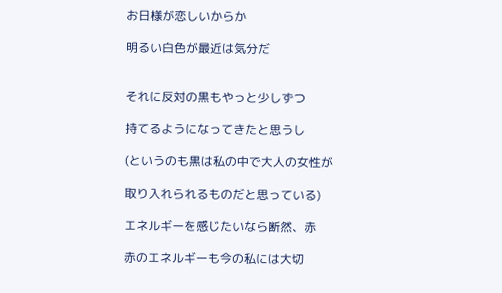お日様が恋しいからか

明るい白色が最近は気分だ


それに反対の黒もやっと少しずつ

持てるようになってきたと思うし

(というのも黒は私の中で大人の女性が

取り入れられるものだと思っている)

エネルギーを感じたいなら断然、赤

赤のエネルギーも今の私には大切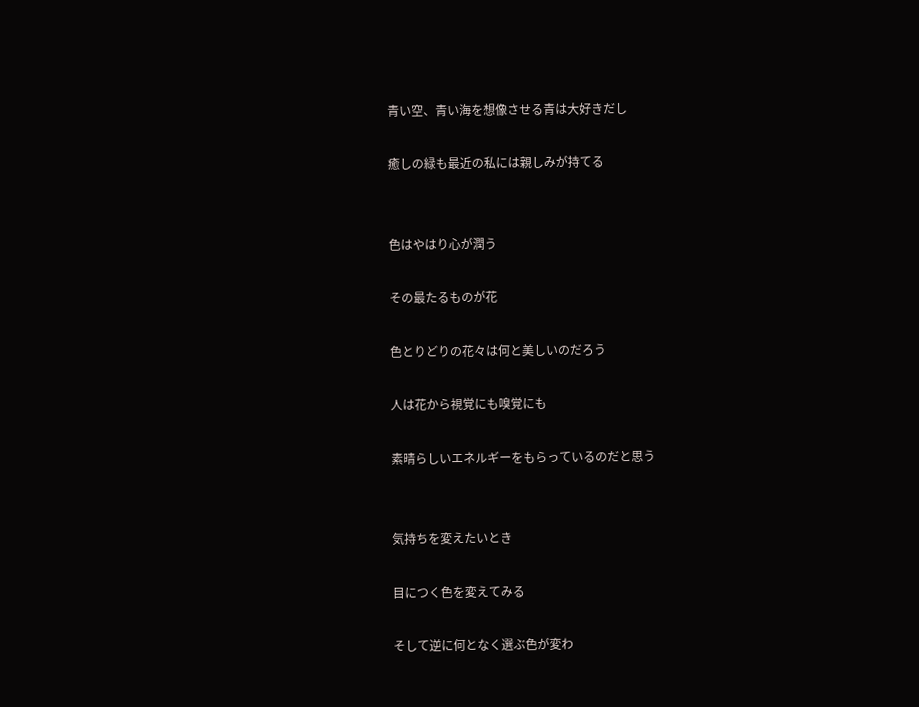青い空、青い海を想像させる青は大好きだし

癒しの緑も最近の私には親しみが持てる


色はやはり心が潤う

その最たるものが花

色とりどりの花々は何と美しいのだろう

人は花から視覚にも嗅覚にも

素晴らしいエネルギーをもらっているのだと思う


気持ちを変えたいとき

目につく色を変えてみる

そして逆に何となく選ぶ色が変わ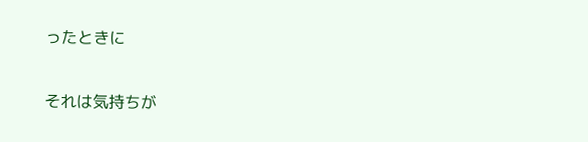ったときに

それは気持ちが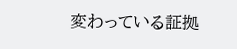変わっている証拠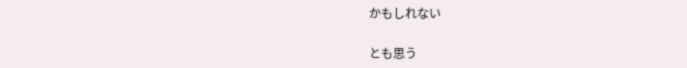かもしれない

とも思う